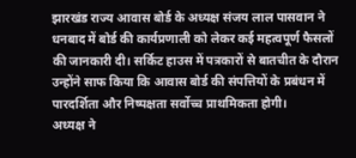झारखंड राज्य आवास बोर्ड के अध्यक्ष संजय लाल पासवान ने धनबाद में बोर्ड की कार्यप्रणाली को लेकर कई महत्वपूर्ण फैसलों की जानकारी दी। सर्किट हाउस में पत्रकारों से बातचीत के दौरान उन्होंने साफ किया कि आवास बोर्ड की संपत्तियों के प्रबंधन में पारदर्शिता और निष्पक्षता सर्वोच्च प्राथमिकता होगी।
अध्यक्ष ने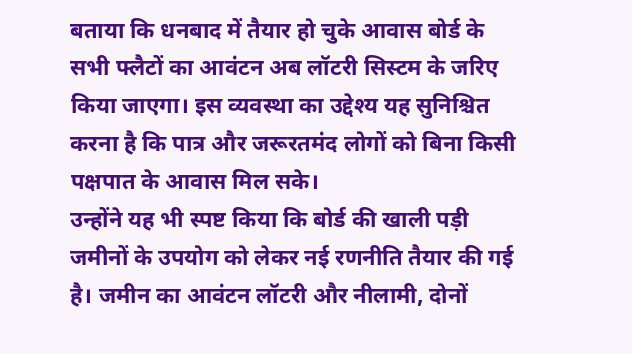बताया कि धनबाद में तैयार हो चुके आवास बोर्ड के सभी फ्लैटों का आवंटन अब लॉटरी सिस्टम के जरिए किया जाएगा। इस व्यवस्था का उद्देश्य यह सुनिश्चित करना है कि पात्र और जरूरतमंद लोगों को बिना किसी पक्षपात के आवास मिल सके।
उन्होंने यह भी स्पष्ट किया कि बोर्ड की खाली पड़ी जमीनों के उपयोग को लेकर नई रणनीति तैयार की गई है। जमीन का आवंटन लॉटरी और नीलामी, दोनों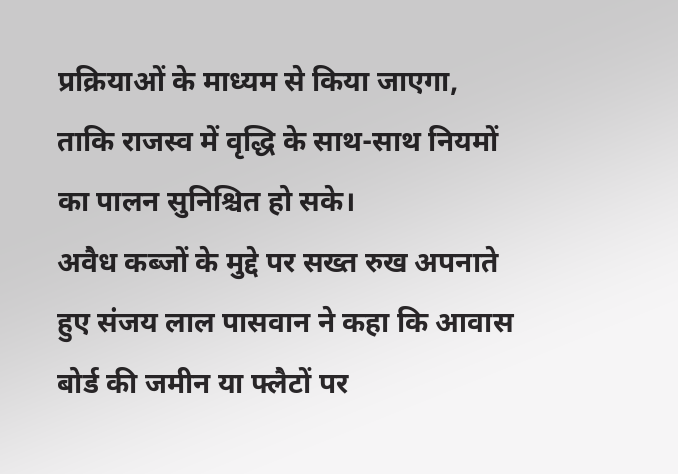प्रक्रियाओं के माध्यम से किया जाएगा, ताकि राजस्व में वृद्धि के साथ-साथ नियमों का पालन सुनिश्चित हो सके।
अवैध कब्जों के मुद्दे पर सख्त रुख अपनाते हुए संजय लाल पासवान ने कहा कि आवास बोर्ड की जमीन या फ्लैटों पर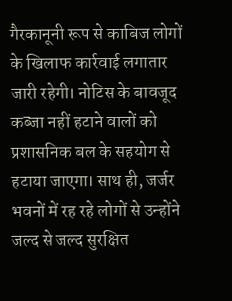गैरकानूनी रूप से काबिज लोगों के खिलाफ कार्रवाई लगातार जारी रहेगी। नोटिस के बावजूद कब्जा नहीं हटाने वालों को प्रशासनिक बल के सहयोग से हटाया जाएगा। साथ ही, जर्जर भवनों में रह रहे लोगों से उन्होंने जल्द से जल्द सुरक्षित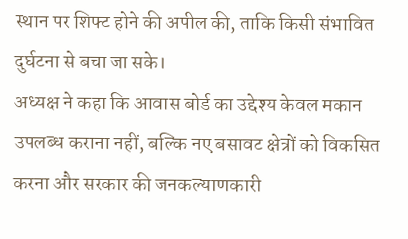स्थान पर शिफ्ट होने की अपील की, ताकि किसी संभावित दुर्घटना से बचा जा सके।
अध्यक्ष ने कहा कि आवास बोर्ड का उद्देश्य केवल मकान उपलब्ध कराना नहीं, बल्कि नए बसावट क्षेत्रों को विकसित करना और सरकार की जनकल्याणकारी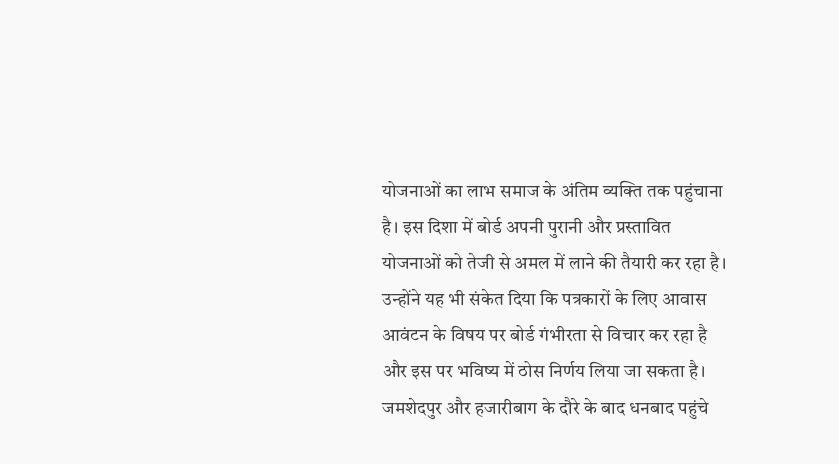योजनाओं का लाभ समाज के अंतिम व्यक्ति तक पहुंचाना है। इस दिशा में बोर्ड अपनी पुरानी और प्रस्तावित योजनाओं को तेजी से अमल में लाने की तैयारी कर रहा है।
उन्होंने यह भी संकेत दिया कि पत्रकारों के लिए आवास आवंटन के विषय पर बोर्ड गंभीरता से विचार कर रहा है और इस पर भविष्य में ठोस निर्णय लिया जा सकता है।
जमशेदपुर और हजारीबाग के दौरे के बाद धनबाद पहुंचे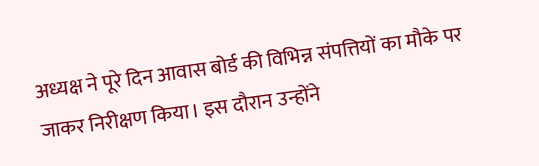अध्यक्ष ने पूरे दिन आवास बोर्ड की विभिन्न संपत्तियों का मौके पर जाकर निरीक्षण किया। इस दौरान उन्होंने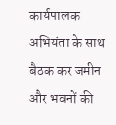कार्यपालक अभियंता के साथ बैठक कर जमीन और भवनों की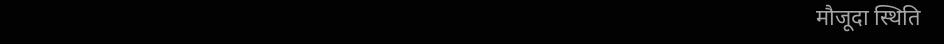मौजूदा स्थिति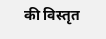की विस्तृत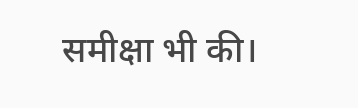समीक्षा भी की।